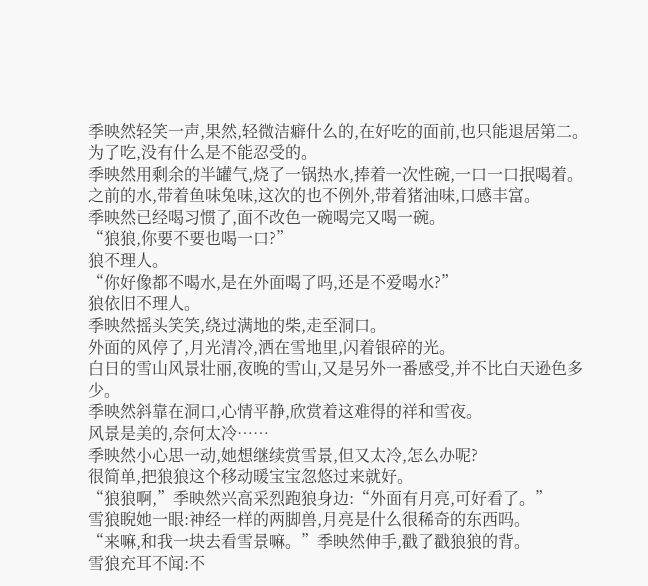季映然轻笑一声,果然,轻微洁癖什么的,在好吃的面前,也只能退居第二。
为了吃,没有什么是不能忍受的。
季映然用剩余的半罐气,烧了一锅热水,捧着一次性碗,一口一口抿喝着。
之前的水,带着鱼味兔味,这次的也不例外,带着猪油味,口感丰富。
季映然已经喝习惯了,面不改色一碗喝完又喝一碗。
“狼狼,你要不要也喝一口?”
狼不理人。
“你好像都不喝水,是在外面喝了吗,还是不爱喝水?”
狼依旧不理人。
季映然摇头笑笑,绕过满地的柴,走至洞口。
外面的风停了,月光清冷,洒在雪地里,闪着银碎的光。
白日的雪山风景壮丽,夜晚的雪山,又是另外一番感受,并不比白天逊色多少。
季映然斜靠在洞口,心情平静,欣赏着这难得的祥和雪夜。
风景是美的,奈何太冷……
季映然小心思一动,她想继续赏雪景,但又太冷,怎么办呢?
很简单,把狼狼这个移动暖宝宝忽悠过来就好。
“狼狼啊,”季映然兴高采烈跑狼身边:“外面有月亮,可好看了。”
雪狼睨她一眼:神经一样的两脚兽,月亮是什么很稀奇的东西吗。
“来嘛,和我一块去看雪景嘛。”季映然伸手,戳了戳狼狼的背。
雪狼充耳不闻:不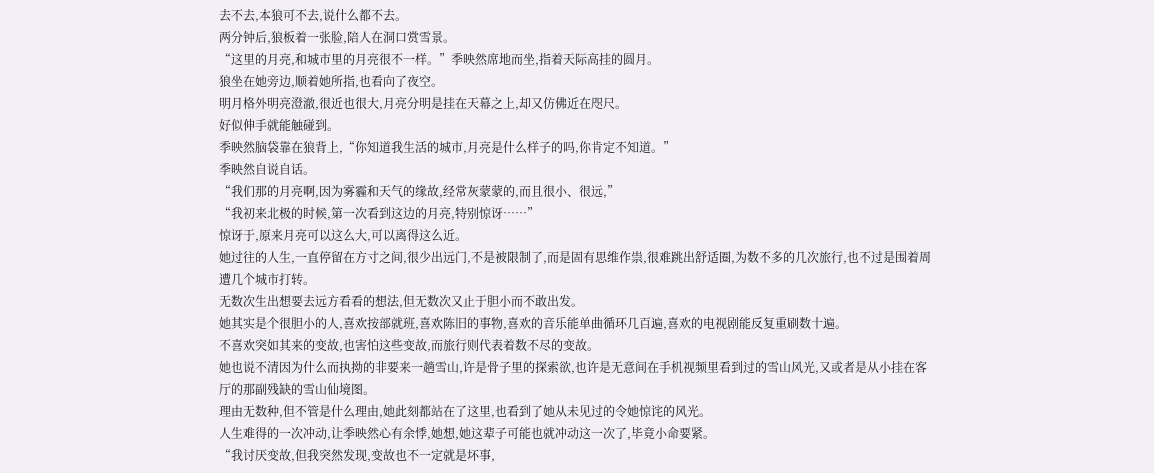去不去,本狼可不去,说什么都不去。
两分钟后,狼板着一张脸,陪人在洞口赏雪景。
“这里的月亮,和城市里的月亮很不一样。”季映然席地而坐,指着天际高挂的圆月。
狼坐在她旁边,顺着她所指,也看向了夜空。
明月格外明亮澄澈,很近也很大,月亮分明是挂在天幕之上,却又仿佛近在咫尺。
好似伸手就能触碰到。
季映然脑袋靠在狼背上,“你知道我生活的城市,月亮是什么样子的吗,你肯定不知道。”
季映然自说自话。
“我们那的月亮啊,因为雾霾和天气的缘故,经常灰蒙蒙的,而且很小、很远,”
“我初来北极的时候,第一次看到这边的月亮,特别惊讶……”
惊讶于,原来月亮可以这么大,可以离得这么近。
她过往的人生,一直停留在方寸之间,很少出远门,不是被限制了,而是固有思维作祟,很难跳出舒适圈,为数不多的几次旅行,也不过是围着周遭几个城市打转。
无数次生出想要去远方看看的想法,但无数次又止于胆小而不敢出发。
她其实是个很胆小的人,喜欢按部就班,喜欢陈旧的事物,喜欢的音乐能单曲循环几百遍,喜欢的电视剧能反复重刷数十遍。
不喜欢突如其来的变故,也害怕这些变故,而旅行则代表着数不尽的变故。
她也说不清因为什么而执拗的非要来一趟雪山,许是骨子里的探索欲,也许是无意间在手机视频里看到过的雪山风光,又或者是从小挂在客厅的那副残缺的雪山仙境图。
理由无数种,但不管是什么理由,她此刻都站在了这里,也看到了她从未见过的令她惊诧的风光。
人生难得的一次冲动,让季映然心有余悸,她想,她这辈子可能也就冲动这一次了,毕竟小命要紧。
“我讨厌变故,但我突然发现,变故也不一定就是坏事,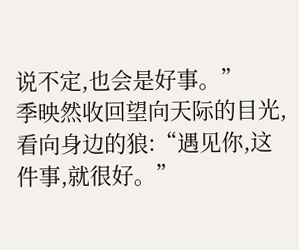说不定,也会是好事。”
季映然收回望向天际的目光,看向身边的狼:“遇见你,这件事,就很好。”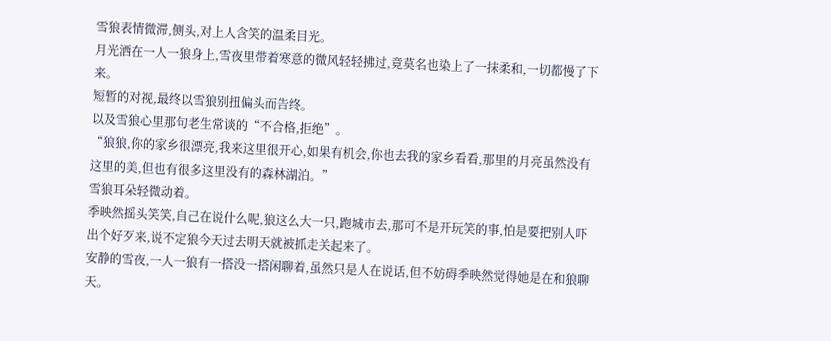雪狼表情微滞,侧头,对上人含笑的温柔目光。
月光洒在一人一狼身上,雪夜里带着寒意的微风轻轻拂过,竟莫名也染上了一抹柔和,一切都慢了下来。
短暂的对视,最终以雪狼别扭偏头而告终。
以及雪狼心里那句老生常谈的“不合格,拒绝”。
“狼狼,你的家乡很漂亮,我来这里很开心,如果有机会,你也去我的家乡看看,那里的月亮虽然没有这里的美,但也有很多这里没有的森林湖泊。”
雪狼耳朵轻微动着。
季映然摇头笑笑,自己在说什么呢,狼这么大一只,跑城市去,那可不是开玩笑的事,怕是要把别人吓出个好歹来,说不定狼今天过去明天就被抓走关起来了。
安静的雪夜,一人一狼有一搭没一搭闲聊着,虽然只是人在说话,但不妨碍季映然觉得她是在和狼聊天。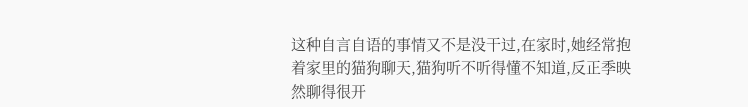这种自言自语的事情又不是没干过,在家时,她经常抱着家里的猫狗聊天,猫狗听不听得懂不知道,反正季映然聊得很开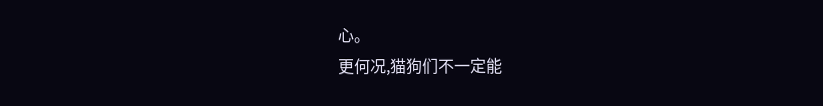心。
更何况,猫狗们不一定能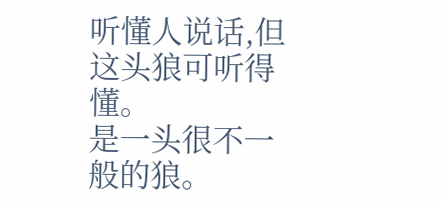听懂人说话,但这头狼可听得懂。
是一头很不一般的狼。